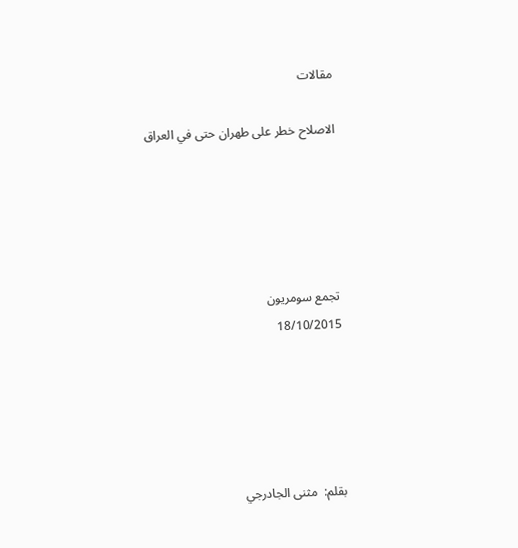مقالات

الاصلاح خطر علی طهران حتی في العراق





تجمع سومريون
18/10/2015





بقلم:  مثنی الجادرجي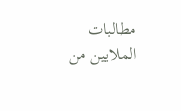مطالبات الملايين من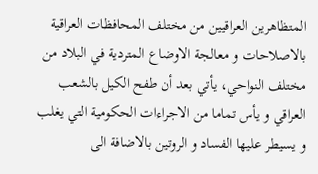المتظاهرين العراقيين من مختلف المحافظات العراقية بالاصلاحات و معالجة الاوضاع المتردية في البلاد من مختلف النواحي، يأتي بعد أن طفح الکيل بالشعب العراقي و يأس تماما من الاجراءات الحکومية التي يغلب و يسيطر عليها الفساد و الروتين بالاضافة الی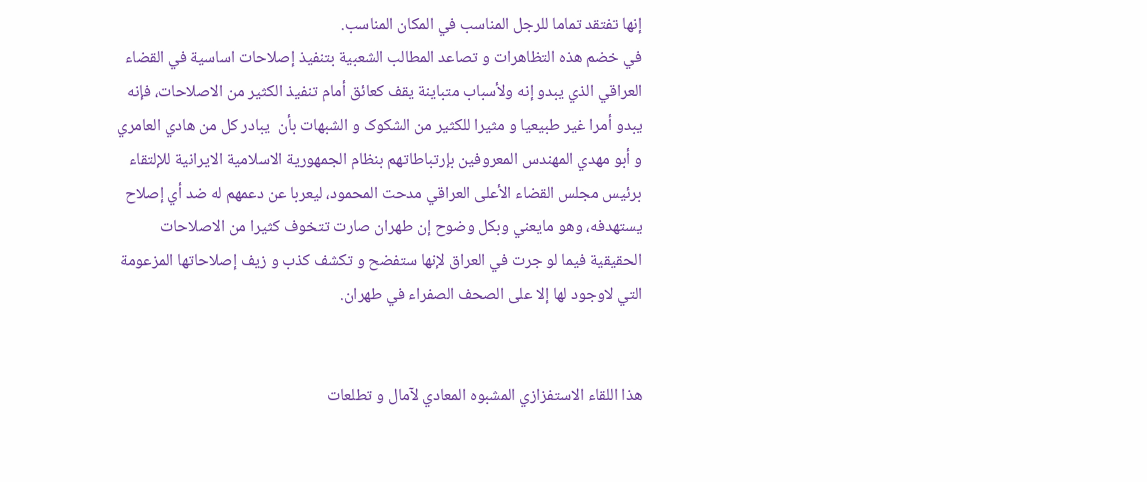إنها تفتقد تماما للرجل المناسب في المکان المناسب.
في خضم هذه التظاهرات و تصاعد المطالب الشعبية بتنفيذ إصلاحات اساسية في القضاء العراقي الذي يبدو إنه ولأسباب متباينة يقف کعائق أمام تنفيذ الکثير من الاصلاحات، فإنه يبدو أمرا غير طبيعيا و مثيرا للکثير من الشکوک و الشبهات بأن  يبادر کل من هادي العامري و أبو مهدي المهندس المعروفين بإرتباطاتهم بنظام الجمهورية الاسلامية الايرانية للإلتقاء برئيس مجلس القضاء الأعلی العراقي مدحت المحمود، ليعربا عن دعمهم له ضد أي إصلاح يستهدفه، وهو مايعني وبکل وضوح إن طهران صارت تتخوف کثيرا من الاصلاحات الحقيقية فيما لو جرت في العراق لإنها ستفضح و تکشف کذب و زيف إصلاحاتها المزعومة التي لاوجود لها إلا علی الصحف الصفراء في طهران.


هذا اللقاء الاستفزازي المشبوه المعادي لآمال و تطلعات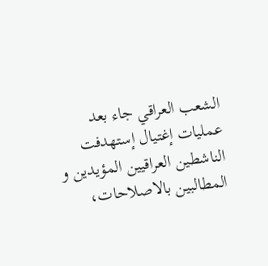الشعب العراقي جاء بعد عمليات إغتيال إستهدفت الناشطين العراقيين المؤيدين و المطالبين بالاصلاحات،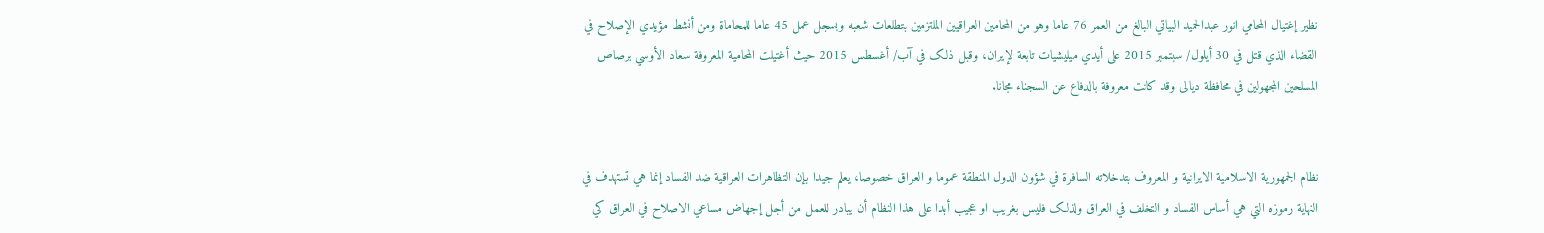نظير إغتيال المحامي انور عبدالحميد البياتي البالغ من العمر 76 عاما وهو من المحامين العراقيين الملتزمين بتطلعات شعبه وبسجل عمل 45 عاما للمحاماة ومن أنشط مؤيدي الإصلاح في القضاء الذي قتل في 30 أيلول/ سبتمبر 2015 علی أيدي ميليشيات تابعة لإيران، وقبل ذلک في آب/ أغسطس 2015 حيث أغتيلت المحامية المعروفة سعاد الأوسي برصاص المسلحين المجهولين في محافظة ديالی وقد کانت معروفة بالدفاع عن السجناء مجانا.


نظام الجمهورية الاسلامية الايرانية و المعروف بتدخلاته السافرة في شؤون الدول المنطقة عموما و العراق خصوصا، يعلم جيدا بإن التظاهرات العراقية ضد الفساد إنما هي تستهدف في النهاية رموزه التي هي أساس الفساد و التخلف في العراق ولذلک فليس بغريب او عجيب أبدا علی هذا النظام أن يبادر للعمل من أجل إجهاض مساعي الاصلاح في العراق کي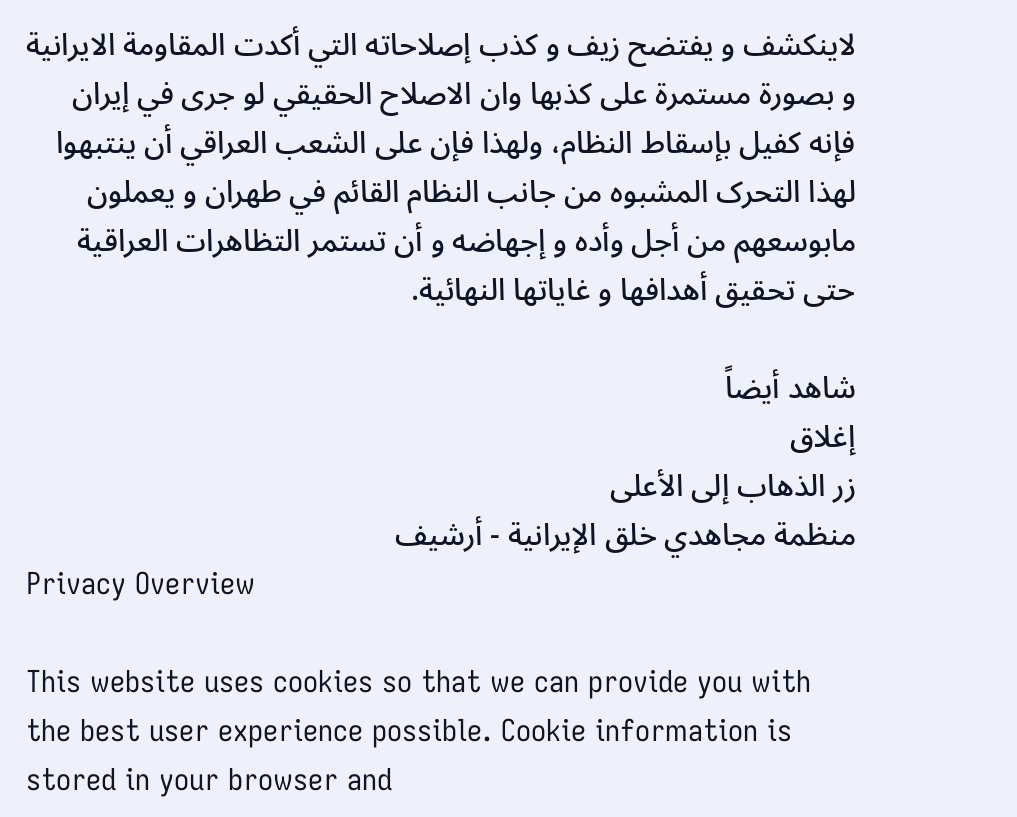لاينکشف و يفتضح زيف و کذب إصلاحاته التي أکدت المقاومة الايرانية و بصورة مستمرة علی کذبها وان الاصلاح الحقيقي لو جری في إيران فإنه کفيل بإسقاط النظام، ولهذا فإن علی الشعب العراقي أن ينتبهوا لهذا التحرک المشبوه من جانب النظام القائم في طهران و يعملون مابوسعهم من أجل وأده و إجهاضه و أن تستمر التظاهرات العراقية حتی تحقيق أهدافها و غاياتها النهائية.

شاهد أيضاً
إغلاق
زر الذهاب إلى الأعلى
منظمة مجاهدي خلق الإيرانية - أرشیف
Privacy Overview

This website uses cookies so that we can provide you with the best user experience possible. Cookie information is stored in your browser and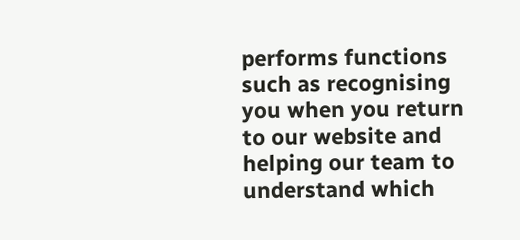performs functions such as recognising you when you return to our website and helping our team to understand which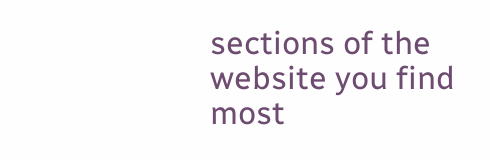sections of the website you find most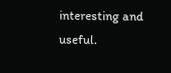interesting and useful.